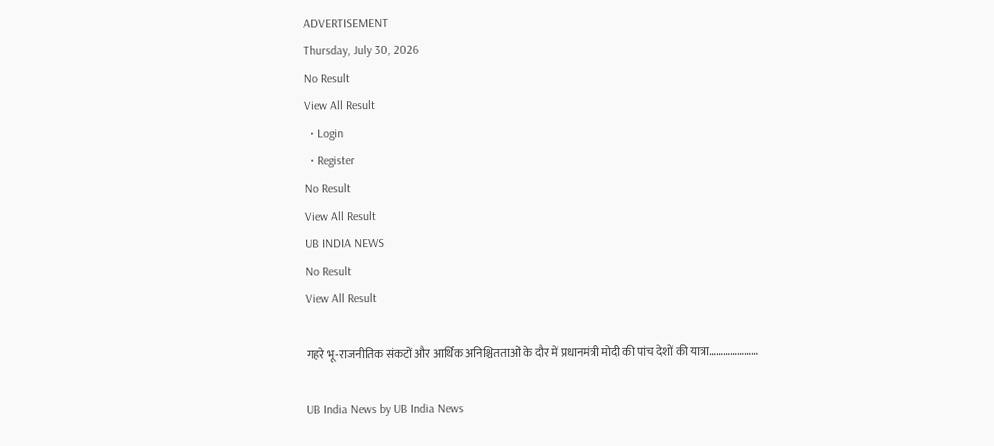ADVERTISEMENT
Thursday, July 30, 2026
No Result
View All Result
  • Login
  • Register
No Result
View All Result
UB INDIA NEWS
No Result
View All Result

गहरे भू-राजनीतिक संकटों और आर्थिक अनिश्चितताओं के दौर में प्रधानमंत्री मोदी की पांच देशों की यात्रा…………………

UB India News by UB India News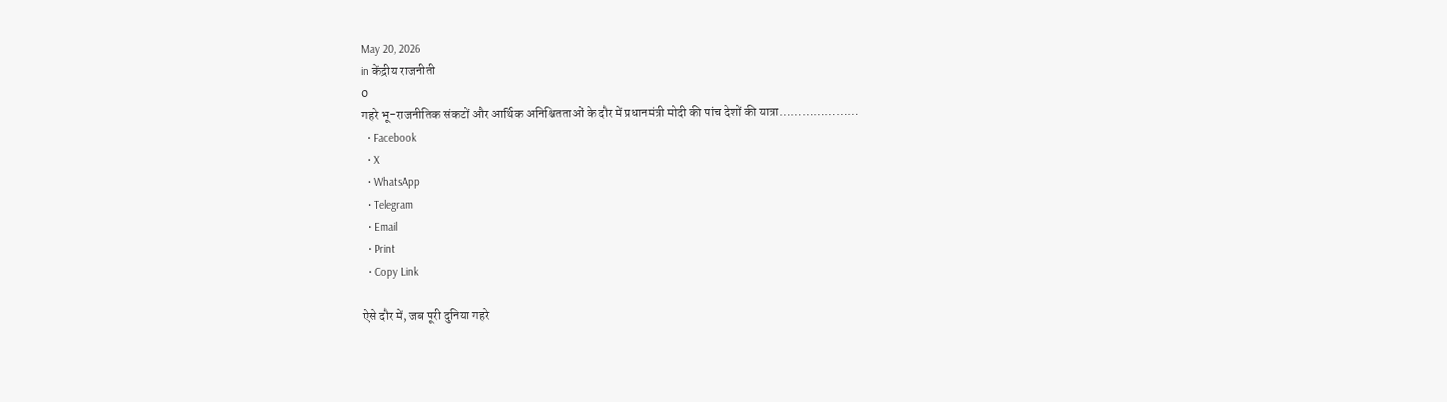May 20, 2026
in केंद्रीय राजनीती
0
गहरे भू-राजनीतिक संकटों और आर्थिक अनिश्चितताओं के दौर में प्रधानमंत्री मोदी की पांच देशों की यात्रा…………………
  • Facebook
  • X
  • WhatsApp
  • Telegram
  • Email
  • Print
  • Copy Link

ऐसे दौर में, जब पूरी दुनिया गहरे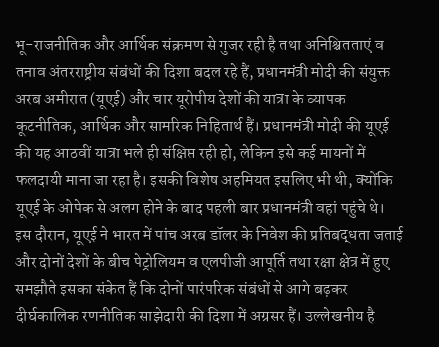भू-राजनीतिक और आर्थिक संक्रमण से गुजर रही है तथा अनिश्चितताएं व तनाव अंतरराष्ट्रीय संबंधों की दिशा बदल रहे हैं, प्रधानमंत्री मोदी की संयुक्त अरब अमीरात (यूएई) और चार यूरोपीय देशों की यात्रा के व्यापक कूटनीतिक, आर्थिक और सामरिक निहितार्थ हैं। प्रधानमंत्री मोदी की यूएई की यह आठवीं यात्रा भले ही संक्षिप्त रही हो, लेकिन इसे कई मायनों में फलदायी माना जा रहा है। इसकी विशेष अहमियत इसलिए भी थी, क्योंकि यूएई के ओपेक से अलग होने के बाद पहली बार प्रधानमंत्री वहां पहुंचे थे। इस दौरान, यूएई ने भारत में पांच अरब डॉलर के निवेश की प्रतिबद्धता जताई और दोनों देशों के बीच पेट्रोलियम व एलपीजी आपूर्ति तथा रक्षा क्षेत्र में हुए समझौते इसका संकेत हैं कि दोनों पारंपरिक संबंधों से आगे बढ़कर दीर्घकालिक रणनीतिक साझेदारी की दिशा में अग्रसर हैं। उल्लेखनीय है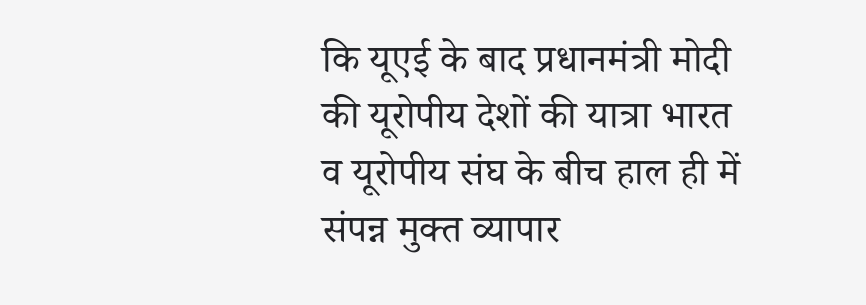कि यूएई के बाद प्रधानमंत्री मोदी की यूरोपीय देशों की यात्रा भारत व यूरोपीय संघ के बीच हाल ही में संपन्न मुक्त व्यापार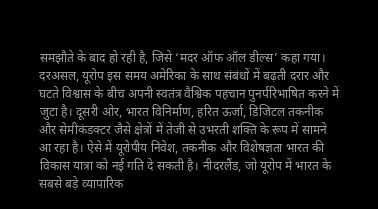समझौते के बाद हो रही है, जिसे ‘मदर ऑफ ऑल डील्स’ कहा गया। दरअसल, यूरोप इस समय अमेरिका के साथ संबंधों में बढ़ती दरार और घटते विश्वास के बीच अपनी स्वतंत्र वैश्विक पहचान पुनर्परिभाषित करने में जुटा है। दूसरी ओर, भारत विनिर्माण, हरित ऊर्जा, डिजिटल तकनीक और सेमीकंडक्टर जैसे क्षेत्रों में तेजी से उभरती शक्ति के रूप में सामने आ रहा है। ऐसे में यूरोपीय निवेश, तकनीक और विशेषज्ञता भारत की विकास यात्रा को नई गति दे सकती है। नीदरलैंड, जो यूरोप में भारत के सबसे बड़े व्यापारिक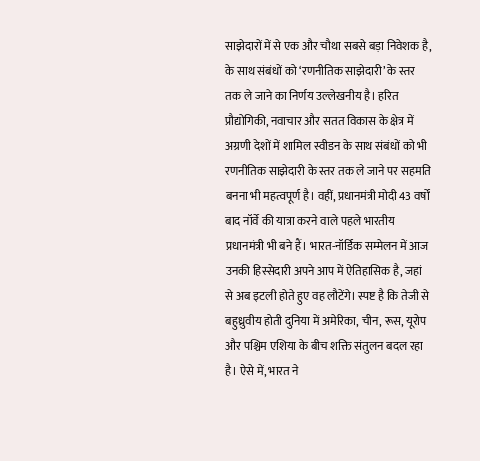साझेदारों में से एक और चौथा सबसे बड़ा निवेशक है, के साथ संबंधों को ‘रणनीतिक साझेदारी’ के स्तर तक ले जाने का निर्णय उल्लेखनीय है। हरित प्रौद्योगिकी, नवाचार और सतत विकास के क्षेत्र में अग्रणी देशों में शामिल स्वीडन के साथ संबंधों को भी रणनीतिक साझेदारी के स्तर तक ले जाने पर सहमति बनना भी महत्वपूर्ण है। वहीं, प्रधानमंत्री मोदी 43 वर्षों बाद नॉर्वे की यात्रा करने वाले पहले भारतीय प्रधानमंत्री भी बने हैं। भारत-नॉर्डिक सम्मेलन में आज उनकी हिस्सेदारी अपने आप में ऐतिहासिक है, जहां से अब इटली होते हुए वह लौटेंगे। स्पष्ट है कि तेजी से बहुध्रुवीय होती दुनिया में अमेरिका, चीन, रूस, यूरोप और पश्चिम एशिया के बीच शक्ति संतुलन बदल रहा है। ऐसे में, भारत ने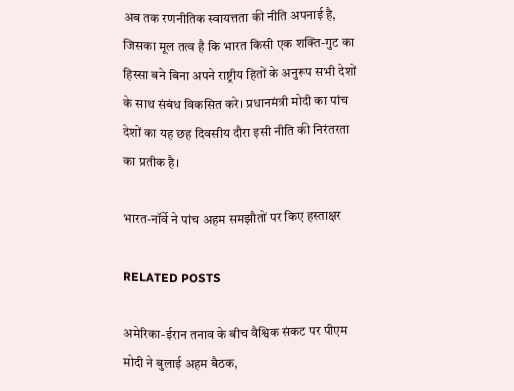अब तक रणनीतिक स्वायत्तता की नीति अपनाई है, जिसका मूल तत्व है कि भारत किसी एक शक्ति-गुट का हिस्सा बने बिना अपने राष्ट्रीय हितों के अनुरूप सभी देशों के साथ संबंध विकसित करे। प्रधानमंत्री मोदी का पांच देशों का यह छह दिवसीय दौरा इसी नीति की निरंतरता का प्रतीक है।

भारत-नॉर्वे ने पांच अहम समझौतों पर किए हस्ताक्षर

RELATED POSTS

अमेरिका-ईरान तनाव के बीच वैश्विक संकट पर पीएम मोदी ने बुलाई अहम बैठक,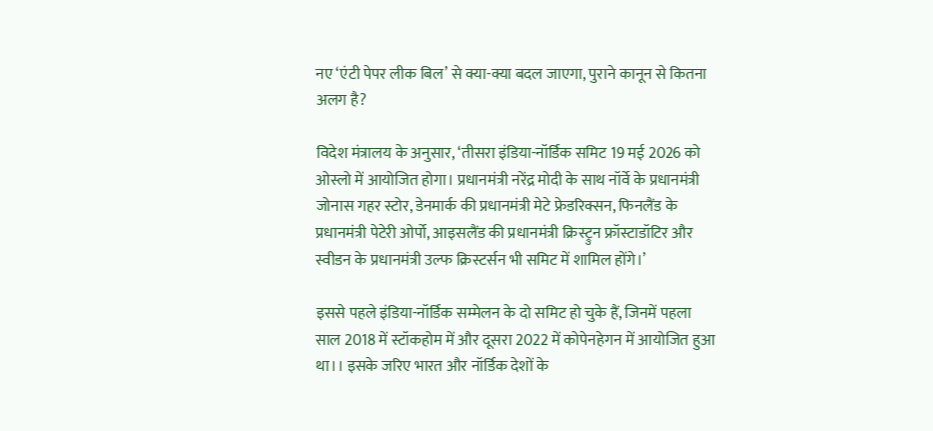नए ‘एंटी पेपर लीक बिल’ से क्या-क्या बदल जाएगा, पुराने कानून से कितना अलग है?

विदेश मंत्रालय के अनुसार, ‘तीसरा इंडिया-नॉर्डिक समिट 19 मई 2026 को ओस्लो में आयोजित होगा। प्रधानमंत्री नरेंद्र मोदी के साथ नॉर्वे के प्रधानमंत्री जोनास गहर स्टोर, डेनमार्क की प्रधानमंत्री मेटे फ्रेडरिक्सन, फिनलैंड के प्रधानमंत्री पेटेरी ओर्पो, आइसलैंड की प्रधानमंत्री क्रिस्ट्रुन फ्रॉस्टाडॉटिर और स्वीडन के प्रधानमंत्री उल्फ क्रिस्टर्सन भी समिट में शामिल होंगे।’

इससे पहले इंडिया-नॉर्डिक सम्मेलन के दो समिट हो चुके हैं, जिनमें पहला साल 2018 में स्टॉकहोम में और दूसरा 2022 में कोपेनहेगन में आयोजित हुआ था।। इसके जरिए भारत और नॉर्डिक देशों के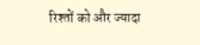रिश्तों को और ज्यादा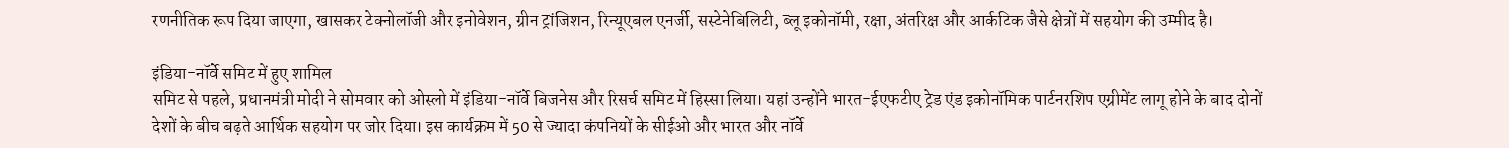रणनीतिक रूप दिया जाएगा, खासकर टेक्नोलॉजी और इनोवेशन, ग्रीन ट्रांजिशन, रिन्यूएबल एनर्जी, सस्टेनेबिलिटी, ब्लू इकोनॉमी, रक्षा, अंतरिक्ष और आर्कटिक जैसे क्षेत्रों में सहयोग की उम्मीद है।

इंडिया-नॉर्वे समिट में हुए शामिल
समिट से पहले, प्रधानमंत्री मोदी ने सोमवार को ओस्लो में इंडिया-नॉर्वे बिजनेस और रिसर्च समिट में हिस्सा लिया। यहां उन्होंने भारत-ईएफटीए ट्रेड एंड इकोनॉमिक पार्टनरशिप एग्रीमेंट लागू होने के बाद दोनों देशों के बीच बढ़ते आर्थिक सहयोग पर जोर दिया। इस कार्यक्रम में 50 से ज्यादा कंपनियों के सीईओ और भारत और नॉर्वे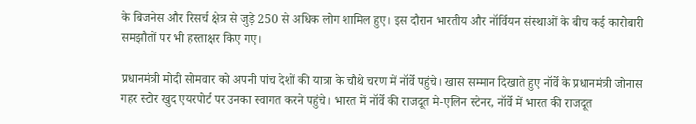के बिजनेस और रिसर्च क्षेत्र से जुड़े 250 से अधिक लोग शामिल हुए। इस दौरान भारतीय और नॉर्वियन संस्थाओं के बीच कई कारोबारी समझौतों पर भी हस्ताक्षर किए गए।

प्रधानमंत्री मोदी सोमवार को अपनी पांच देशों की यात्रा के चौथे चरण में नॉर्वे पहुंचे। खास सम्मान दिखाते हुए नॉर्वे के प्रधानमंत्री जोनास गहर स्टोर खुद एयरपोर्ट पर उनका स्वागत करने पहुंचे। भारत में नॉर्वे की राजदूत मे-एलिन स्टेनर, नॉर्वे में भारत की राजदूत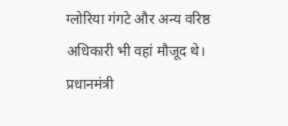ग्लोरिया गंगटे और अन्य वरिष्ठ अधिकारी भी वहां मौजूद थे। प्रधानमंत्री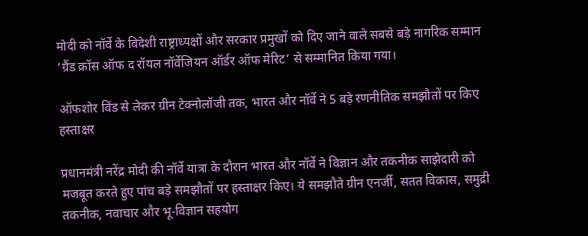मोदी को नॉर्वे के विदेशी राष्ट्राध्यक्षों और सरकार प्रमुखों को दिए जाने वाले सबसे बड़े नागरिक सम्मान ‘ग्रैंड क्रॉस ऑफ द रॉयल नॉर्वेजियन ऑर्डर ऑफ मेरिट’ से सम्मानित किया गया।

ऑफशोर विंड से लेकर ग्रीन टेक्नोलॉजी तक, भारत और नॉर्वे ने 5 बड़े रणनीतिक समझौतों पर किए हस्ताक्षर

प्रधानमंत्री नरेंद्र मोदी की नॉर्वे यात्रा के दौरान भारत और नॉर्वे ने विज्ञान और तकनीक साझेदारी को मजबूत करते हुए पांच बड़े समझौतों पर हस्ताक्षर किए। ये समझौते ग्रीन एनर्जी, सतत विकास, समुद्री तकनीक, नवाचार और भू-विज्ञान सहयोग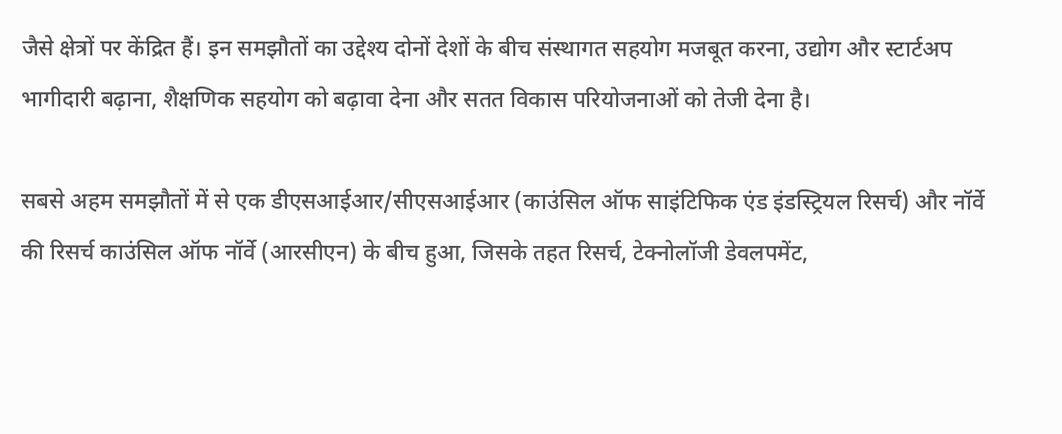जैसे क्षेत्रों पर केंद्रित हैं। इन समझौतों का उद्देश्य दोनों देशों के बीच संस्थागत सहयोग मजबूत करना, उद्योग और स्टार्टअप भागीदारी बढ़ाना, शैक्षणिक सहयोग को बढ़ावा देना और सतत विकास परियोजनाओं को तेजी देना है।

सबसे अहम समझौतों में से एक डीएसआईआर/सीएसआईआर (काउंसिल ऑफ साइंटिफिक एंड इंडस्ट्रियल रिसर्च) और नॉर्वे की रिसर्च काउंसिल ऑफ नॉर्वे (आरसीएन) के बीच हुआ, जिसके तहत रिसर्च, टेक्नोलॉजी डेवलपमेंट,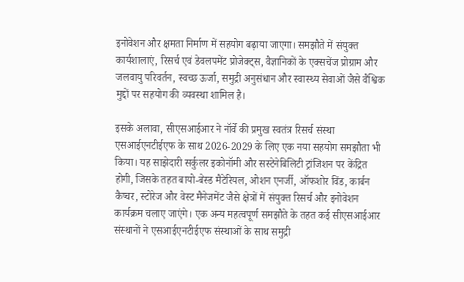इनोवेशन और क्षमता निर्माण में सहयोग बढ़ाया जाएगा। समझौते में संयुक्त कार्यशालाएं, रिसर्च एवं डेवलपमेंट प्रोजेक्ट्स, वैज्ञानिकों के एक्सचेंज प्रोग्राम और जलवायु परिवर्तन, स्वच्छ ऊर्जा, समुद्री अनुसंधान और स्वास्थ्य सेवाओं जैसे वैश्विक मुद्दों पर सहयोग की व्यवस्था शामिल है।

इसके अलावा, सीएसआईआर ने नॉर्वे की प्रमुख स्वतंत्र रिसर्च संस्था एसआईएनटीईएफ के साथ 2026-2029 के लिए एक नया सहयोग समझौता भी किया। यह साझेदारी सर्कुलर इकोनॉमी और सस्टेनेबिलिटी ट्रांजिशन पर केंद्रित होगी, जिसके तहत बायो-बेस्ड मैटेरियल, ओशन एनर्जी, ऑफशोर विंड, कार्बन कैप्चर, स्टोरेज और वेस्ट मैनेजमेंट जैसे क्षेत्रों में संयुक्त रिसर्च और इनोवेशन कार्यक्रम चलाए जाएंगे। एक अन्य महत्वपूर्ण समझौते के तहत कई सीएसआईआर संस्थानों ने एसआईएनटीईएफ संस्थाओं के साथ समुद्री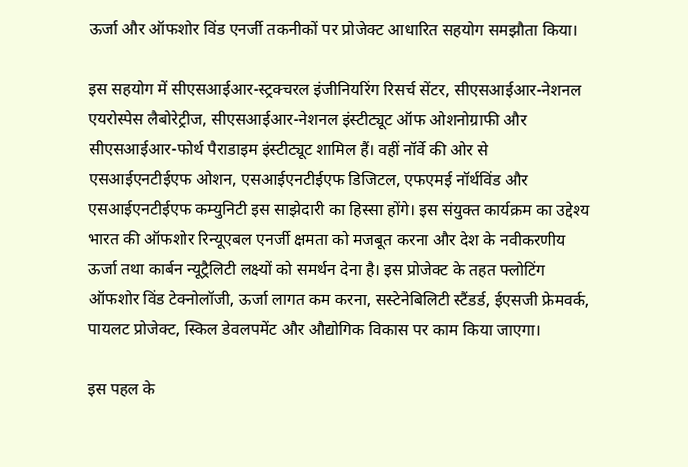ऊर्जा और ऑफशोर विंड एनर्जी तकनीकों पर प्रोजेक्ट आधारित सहयोग समझौता किया।

इस सहयोग में सीएसआईआर-स्ट्रक्चरल इंजीनियरिंग रिसर्च सेंटर, सीएसआईआर-नेशनल एयरोस्पेस लैबोरेट्रीज, सीएसआईआर-नेशनल इंस्टीट्यूट ऑफ ओशनोग्राफी और सीएसआईआर-फोर्थ पैराडाइम इंस्टीट्यूट शामिल हैं। वहीं नॉर्वे की ओर से एसआईएनटीईएफ ओशन, एसआईएनटीईएफ डिजिटल, एफएमई नॉर्थविंड और एसआईएनटीईएफ कम्युनिटी इस साझेदारी का हिस्सा होंगे। इस संयुक्त कार्यक्रम का उद्देश्य भारत की ऑफशोर रिन्यूएबल एनर्जी क्षमता को मजबूत करना और देश के नवीकरणीय ऊर्जा तथा कार्बन न्यूट्रैलिटी लक्ष्यों को समर्थन देना है। इस प्रोजेक्ट के तहत फ्लोटिंग ऑफशोर विंड टेक्नोलॉजी, ऊर्जा लागत कम करना, सस्टेनेबिलिटी स्टैंडर्ड, ईएसजी फ्रेमवर्क, पायलट प्रोजेक्ट, स्किल डेवलपमेंट और औद्योगिक विकास पर काम किया जाएगा।

इस पहल के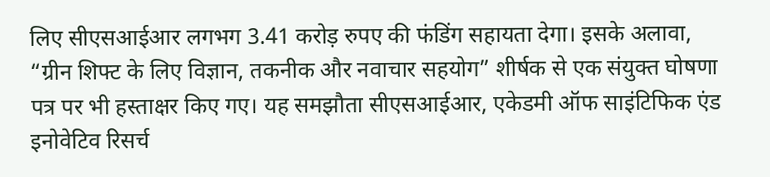लिए सीएसआईआर लगभग 3.41 करोड़ रुपए की फंडिंग सहायता देगा। इसके अलावा, “ग्रीन शिफ्ट के लिए विज्ञान, तकनीक और नवाचार सहयोग” शीर्षक से एक संयुक्त घोषणा पत्र पर भी हस्ताक्षर किए गए। यह समझौता सीएसआईआर, एकेडमी ऑफ साइंटिफिक एंड इनोवेटिव रिसर्च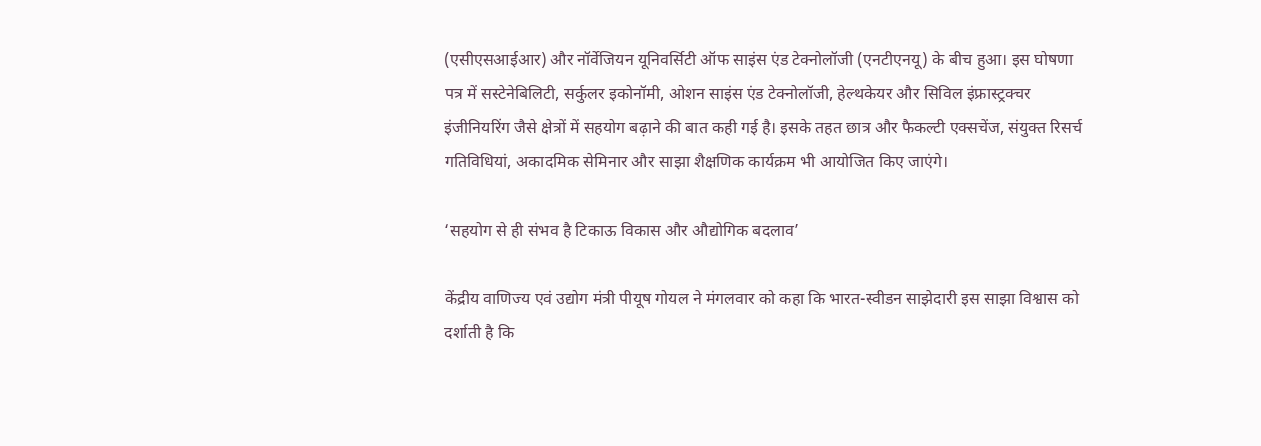(एसीएसआईआर) और नॉर्वेजियन यूनिवर्सिटी ऑफ साइंस एंड टेक्नोलॉजी (एनटीएनयू) के बीच हुआ। इस घोषणा पत्र में सस्टेनेबिलिटी, सर्कुलर इकोनॉमी, ओशन साइंस एंड टेक्नोलॉजी, हेल्थकेयर और सिविल इंफ्रास्ट्रक्चर इंजीनियरिंग जैसे क्षेत्रों में सहयोग बढ़ाने की बात कही गई है। इसके तहत छात्र और फैकल्टी एक्सचेंज, संयुक्त रिसर्च गतिविधियां, अकादमिक सेमिनार और साझा शैक्षणिक कार्यक्रम भी आयोजित किए जाएंगे।

‘सहयोग से ही संभव है टिकाऊ विकास और औद्योगिक बदलाव’

केंद्रीय वाणिज्य एवं उद्योग मंत्री पीयूष गोयल ने मंगलवार को कहा कि भारत-स्वीडन साझेदारी इस साझा विश्वास को दर्शाती है कि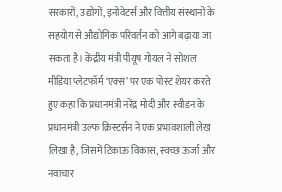सरकारों, उद्योगों, इनोवेटर्स और वित्तीय संस्थानों के सहयोग से औद्योगिक परिवर्तन को आगे बढ़ाया जा सकता है। केंद्रीय मंत्री पीयूष गोयल ने सोशल मीडिया प्लेटफॉर्म ‘एक्स’ पर एक पोस्ट शेयर करते हुए कहा कि प्रधानमंत्री नरेंद्र मोदी और स्वीडन के प्रधानमंत्री उल्फ क्रिस्टर्सन ने एक प्रभावशाली लेख लिखा है, जिसमें टिकाऊ विकास, स्वच्छ ऊर्जा और नवाचार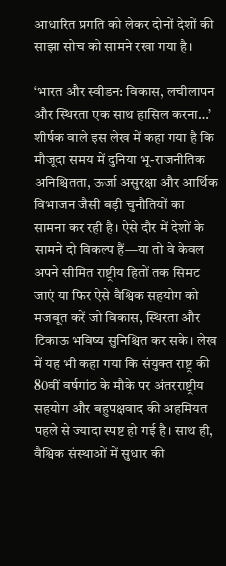आधारित प्रगति को लेकर दोनों देशों की साझा सोच को सामने रखा गया है।

‘भारत और स्वीडन: विकास, लचीलापन और स्थिरता एक साथ हासिल करना…’ शीर्षक वाले इस लेख में कहा गया है कि मौजूदा समय में दुनिया भू-राजनीतिक अनिश्चितता, ऊर्जा असुरक्षा और आर्थिक विभाजन जैसी बड़ी चुनौतियों का सामना कर रही है। ऐसे दौर में देशों के सामने दो विकल्प हैं—या तो वे केवल अपने सीमित राष्ट्रीय हितों तक सिमट जाएं या फिर ऐसे वैश्विक सहयोग को मजबूत करें जो विकास, स्थिरता और टिकाऊ भविष्य सुनिश्चित कर सके। लेख में यह भी कहा गया कि संयुक्त राष्ट्र की 80वीं वर्षगांठ के मौके पर अंतरराष्ट्रीय सहयोग और बहुपक्षवाद की अहमियत पहले से ज्यादा स्पष्ट हो गई है। साथ ही, वैश्विक संस्थाओं में सुधार की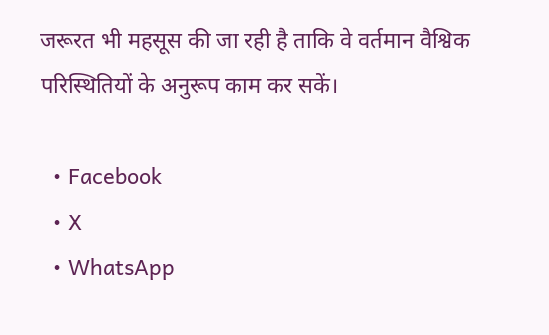जरूरत भी महसूस की जा रही है ताकि वे वर्तमान वैश्विक परिस्थितियों के अनुरूप काम कर सकें।

  • Facebook
  • X
  • WhatsApp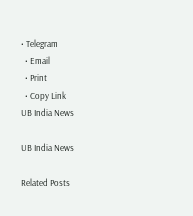• Telegram
  • Email
  • Print
  • Copy Link
UB India News

UB India News

Related Posts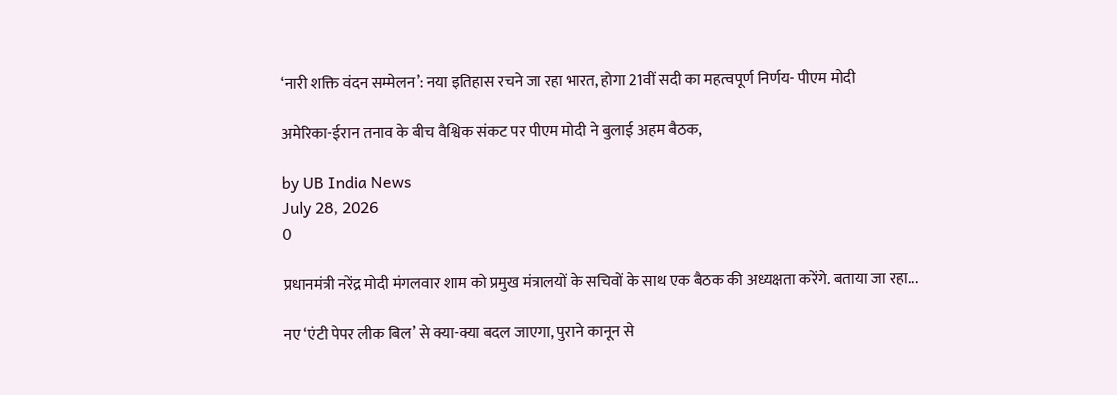‘नारी शक्ति वंदन सम्मेलन’: नया इतिहास रचने जा रहा भारत, होगा 21वीं सदी का महत्वपूर्ण निर्णय- पीएम मोदी

अमेरिका-ईरान तनाव के बीच वैश्विक संकट पर पीएम मोदी ने बुलाई अहम बैठक,

by UB India News
July 28, 2026
0

प्रधानमंत्री नरेंद्र मोदी मंगलवार शाम को प्रमुख मंत्रालयों के सचिवों के साथ एक बैठक की अध्यक्षता करेंगे. बताया जा रहा...

नए ‘एंटी पेपर लीक बिल’ से क्या-क्या बदल जाएगा, पुराने कानून से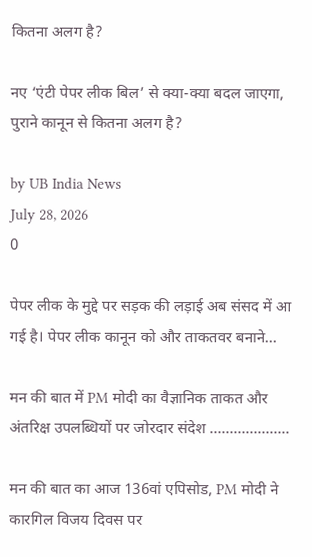कितना अलग है?

नए ‘एंटी पेपर लीक बिल’ से क्या-क्या बदल जाएगा, पुराने कानून से कितना अलग है?

by UB India News
July 28, 2026
0

पेपर लीक के मुद्दे पर सड़क की लड़ाई अब संसद में आ गई है। पेपर लीक कानून को और ताकतवर बनाने...

मन की बात में PM मोदी का वैज्ञानिक ताकत और अंतरिक्ष उपलब्धियों पर जोरदार संदेश ………………..

मन की बात का आज 136वां एपिसोड, PM मोदी ने कारगिल विजय दिवस पर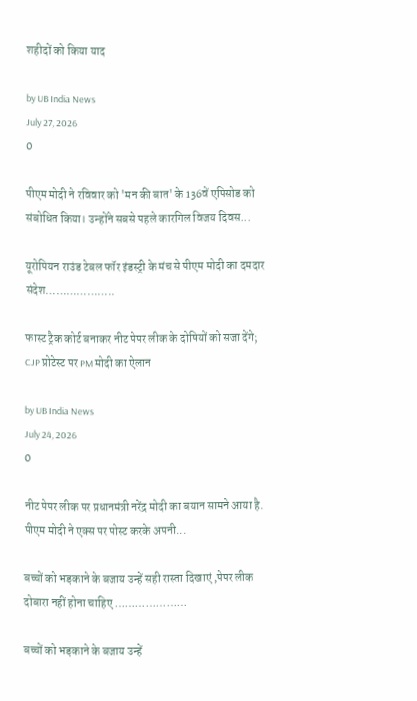शहीदों को किया याद

by UB India News
July 27, 2026
0

पीएम मोदी ने रविवार को 'मन की बात' के 136वें एपिसोड को संबोधित किया। उन्होंने सबसे पहले कारगिल विजय दिवस...

यूरोपियन राउंड टेबल फॉर इंडस्ट्री के मंच से पीएम मोदी का दमदार संदेश………………..

फास्ट ट्रैक कोर्ट बनाकर नीट पेपर लीक के दोषियों को सजा देंगे; CJP प्रोटेस्ट पर PM मोदी का ऐलान

by UB India News
July 24, 2026
0

नीट पेपर लीक पर प्रधानमंत्री नरेंद्र मोदी का बयान सामने आया है. पीएम मोदी ने एक्स पर पोस्ट करके अपनी...

बच्चों को भड़काने के बजाय उन्हें सही रास्ता दिखाएं ,पेपर लीक दोबारा नहीं होना चाहिए …………………

बच्चों को भड़काने के बजाय उन्हें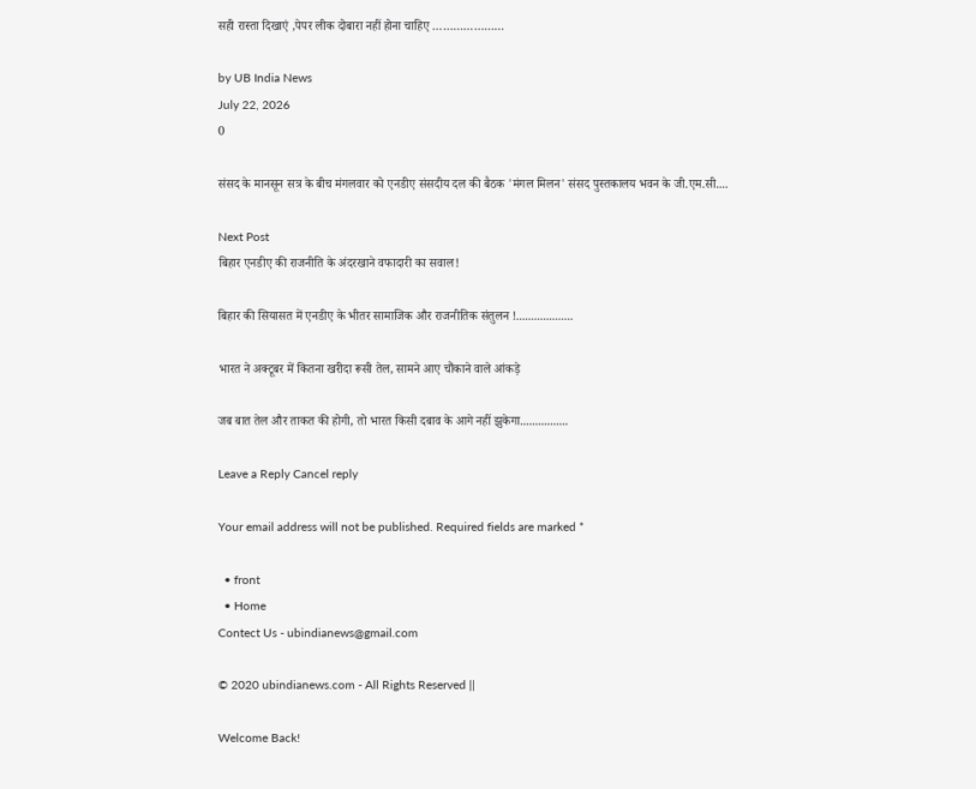सही रास्ता दिखाएं ,पेपर लीक दोबारा नहीं होना चाहिए …………………

by UB India News
July 22, 2026
0

संसद के मानसून सत्र के बीच मंगलवार को एनडीए संसदीय दल की बैठक 'मंगल मिलन' संसद पुस्तकालय भवन के जी.एम.सी....

Next Post
बिहार एनडीए की राजनीति के अंदरखाने वफादारी का सवाल!

बिहार की सियासत में एनडीए के भीतर सामाजिक और राजनीतिक संतुलन !...................

भारत ने अक्टूबर में कितना खरीदा रूसी तेल, सामने आए चौंकाने वाले आंकड़े

जब बात तेल और ताकत की होगी, तो भारत किसी दबाव के आगे नहीं झुकेगा................

Leave a Reply Cancel reply

Your email address will not be published. Required fields are marked *

  • front
  • Home
Contect Us - ubindianews@gmail.com

© 2020 ubindianews.com - All Rights Reserved ||

Welcome Back!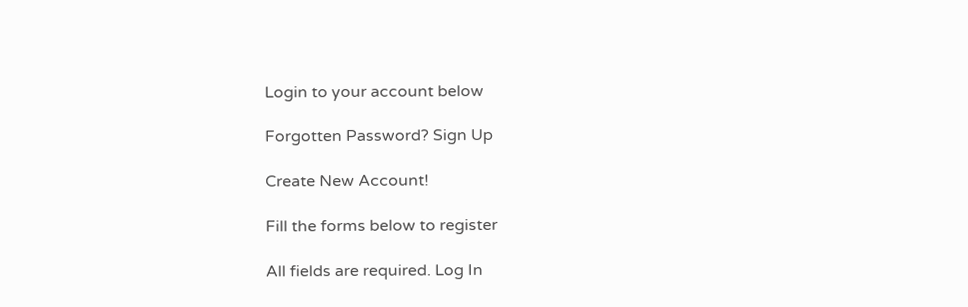Login to your account below

Forgotten Password? Sign Up

Create New Account!

Fill the forms below to register

All fields are required. Log In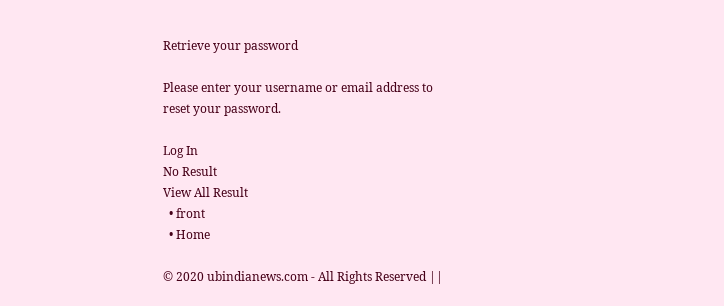Retrieve your password

Please enter your username or email address to reset your password.

Log In
No Result
View All Result
  • front
  • Home

© 2020 ubindianews.com - All Rights Reserved ||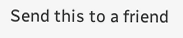Send this to a friend